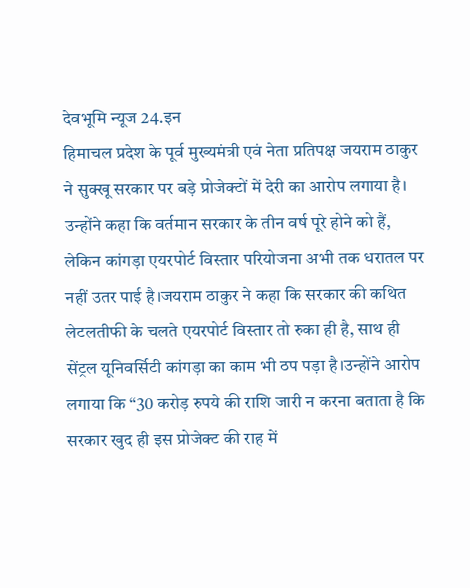देवभूमि न्यूज 24.इन
हिमाचल प्रदेश के पूर्व मुख्यमंत्री एवं नेता प्रतिपक्ष जयराम ठाकुर ने सुक्खू सरकार पर बड़े प्रोजेक्टों में देरी का आरोप लगाया है। उन्होंने कहा कि वर्तमान सरकार के तीन वर्ष पूरे होने को हैं, लेकिन कांगड़ा एयरपोर्ट विस्तार परियोजना अभी तक धरातल पर नहीं उतर पाई है।जयराम ठाकुर ने कहा कि सरकार की कथित लेटलतीफी के चलते एयरपोर्ट विस्तार तो रुका ही है, साथ ही सेंट्रल यूनिवर्सिटी कांगड़ा का काम भी ठप पड़ा है।उन्होंने आरोप लगाया कि “30 करोड़ रुपये की राशि जारी न करना बताता है कि सरकार खुद ही इस प्रोजेक्ट की राह में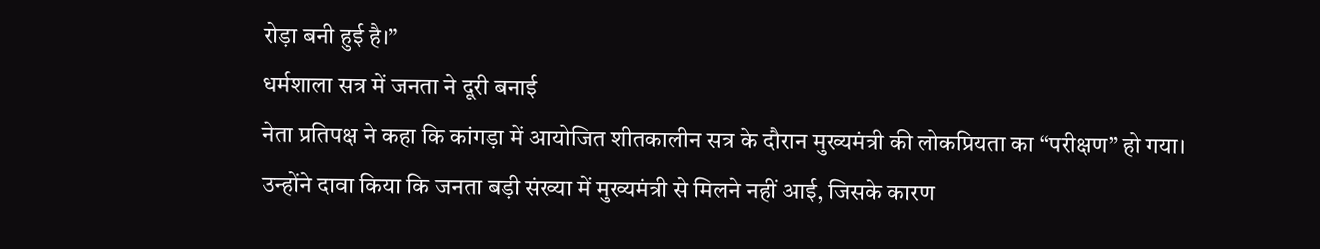रोड़ा बनी हुई है।”
धर्मशाला सत्र में जनता ने दूरी बनाई
नेता प्रतिपक्ष ने कहा कि कांगड़ा में आयोजित शीतकालीन सत्र के दौरान मुख्यमंत्री की लोकप्रियता का “परीक्षण” हो गया।
उन्होंने दावा किया कि जनता बड़ी संख्या में मुख्यमंत्री से मिलने नहीं आई, जिसके कारण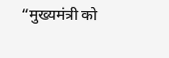“मुख्यमंत्री को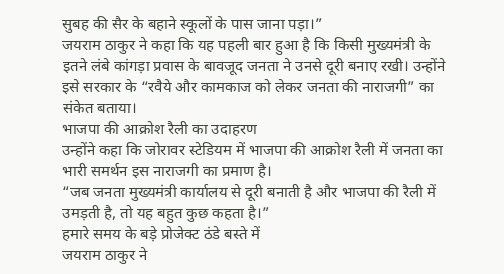सुबह की सैर के बहाने स्कूलों के पास जाना पड़ा।”
जयराम ठाकुर ने कहा कि यह पहली बार हुआ है कि किसी मुख्यमंत्री के इतने लंबे कांगड़ा प्रवास के बावजूद जनता ने उनसे दूरी बनाए रखी। उन्होंने इसे सरकार के “रवैये और कामकाज को लेकर जनता की नाराजगी” का संकेत बताया।
भाजपा की आक्रोश रैली का उदाहरण
उन्होंने कहा कि जोरावर स्टेडियम में भाजपा की आक्रोश रैली में जनता का भारी समर्थन इस नाराजगी का प्रमाण है।
“जब जनता मुख्यमंत्री कार्यालय से दूरी बनाती है और भाजपा की रैली में उमड़ती है, तो यह बहुत कुछ कहता है।”
हमारे समय के बड़े प्रोजेक्ट ठंडे बस्ते में
जयराम ठाकुर ने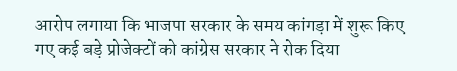आरोप लगाया कि भाजपा सरकार के समय कांगड़ा में शुरू किए गए कई बड़े प्रोजेक्टों को कांग्रेस सरकार ने रोक दिया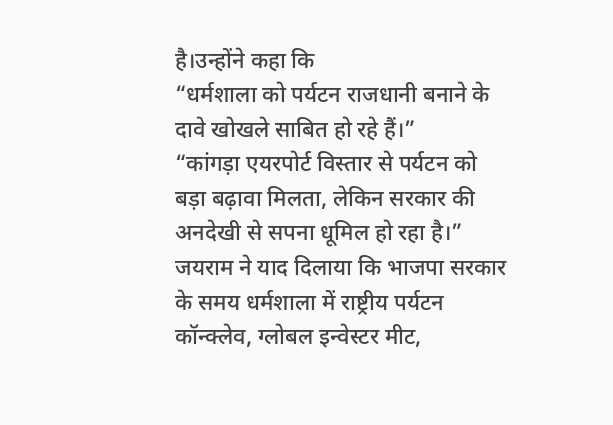है।उन्होंने कहा कि
“धर्मशाला को पर्यटन राजधानी बनाने के दावे खोखले साबित हो रहे हैं।”
“कांगड़ा एयरपोर्ट विस्तार से पर्यटन को बड़ा बढ़ावा मिलता, लेकिन सरकार की अनदेखी से सपना धूमिल हो रहा है।”
जयराम ने याद दिलाया कि भाजपा सरकार के समय धर्मशाला में राष्ट्रीय पर्यटन कॉन्क्लेव, ग्लोबल इन्वेस्टर मीट,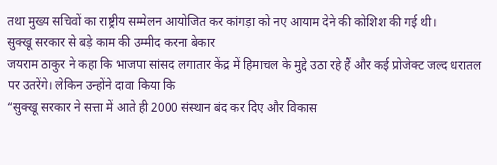तथा मुख्य सचिवों का राष्ट्रीय सम्मेलन आयोजित कर कांगड़ा को नए आयाम देने की कोशिश की गई थी।
सुक्खू सरकार से बड़े काम की उम्मीद करना बेकार
जयराम ठाकुर ने कहा कि भाजपा सांसद लगातार केंद्र में हिमाचल के मुद्दे उठा रहे हैं और कई प्रोजेक्ट जल्द धरातल पर उतरेंगे। लेकिन उन्होंने दावा किया कि
“सुक्खू सरकार ने सत्ता में आते ही 2000 संस्थान बंद कर दिए और विकास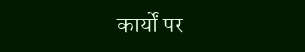कार्यों पर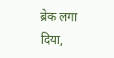ब्रेक लगा दिया,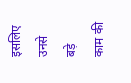इसलिए उनसे बड़े काम की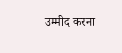उम्मीद करना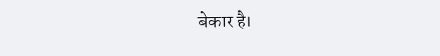बेकार है।